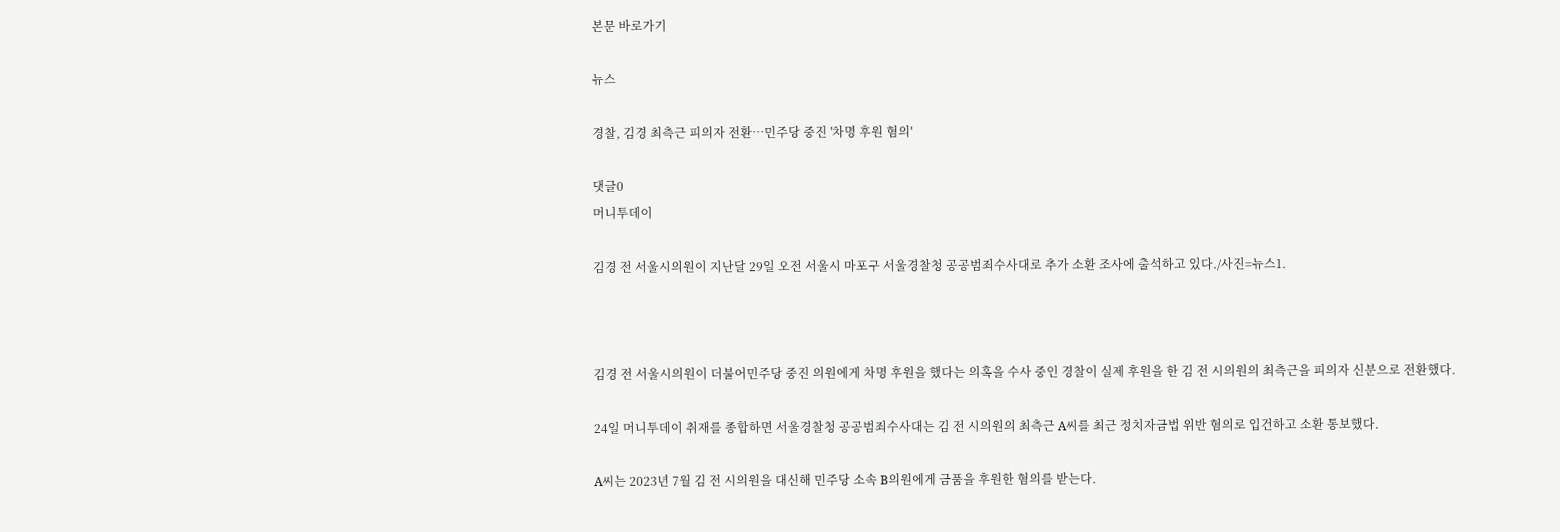본문 바로가기

뉴스

경찰, 김경 최측근 피의자 전환…민주당 중진 '차명 후원 혐의'

댓글0
머니투데이

김경 전 서울시의원이 지난달 29일 오전 서울시 마포구 서울경찰청 공공범죄수사대로 추가 소환 조사에 출석하고 있다./사진=뉴스1.



김경 전 서울시의원이 더불어민주당 중진 의원에게 차명 후원을 했다는 의혹을 수사 중인 경찰이 실제 후원을 한 김 전 시의원의 최측근을 피의자 신분으로 전환했다.

24일 머니투데이 취재를 종합하면 서울경찰청 공공범죄수사대는 김 전 시의원의 최측근 A씨를 최근 정치자금법 위반 혐의로 입건하고 소환 통보했다.

A씨는 2023년 7월 김 전 시의원을 대신해 민주당 소속 B의원에게 금품을 후원한 혐의를 받는다.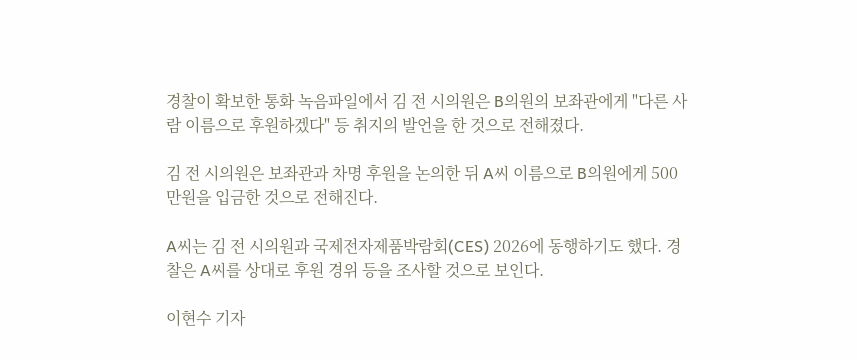경찰이 확보한 통화 녹음파일에서 김 전 시의원은 B의원의 보좌관에게 "다른 사람 이름으로 후원하겠다" 등 취지의 발언을 한 것으로 전해졌다.

김 전 시의원은 보좌관과 차명 후원을 논의한 뒤 A씨 이름으로 B의원에게 500만원을 입금한 것으로 전해진다.

A씨는 김 전 시의원과 국제전자제품박람회(CES) 2026에 동행하기도 했다. 경찰은 A씨를 상대로 후원 경위 등을 조사할 것으로 보인다.

이현수 기자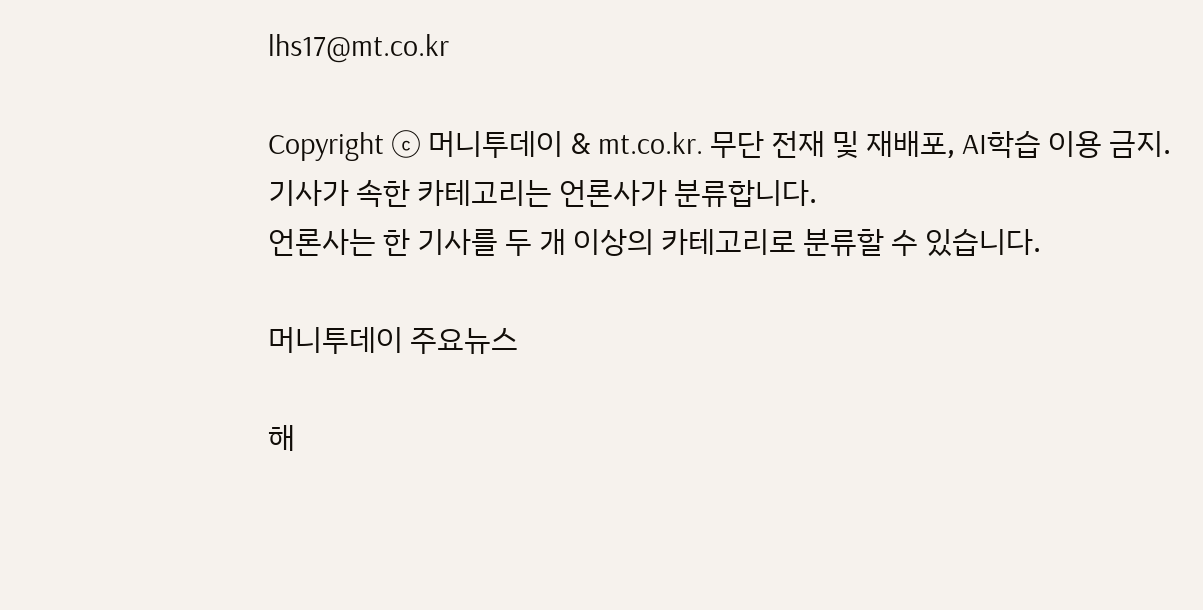lhs17@mt.co.kr

Copyright ⓒ 머니투데이 & mt.co.kr. 무단 전재 및 재배포, AI학습 이용 금지.
기사가 속한 카테고리는 언론사가 분류합니다.
언론사는 한 기사를 두 개 이상의 카테고리로 분류할 수 있습니다.

머니투데이 주요뉴스

해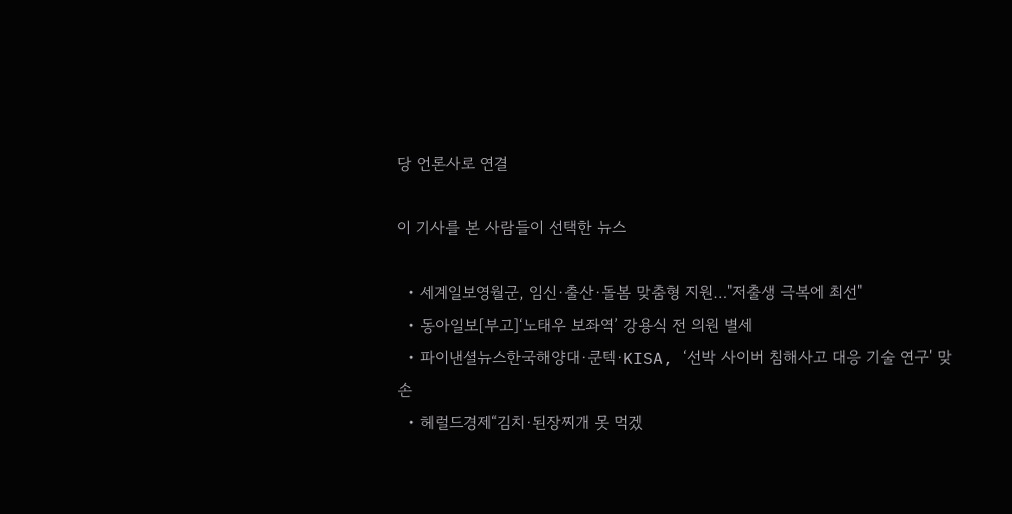당 언론사로 연결

이 기사를 본 사람들이 선택한 뉴스

  • 세계일보영월군, 임신·출산·돌봄 맞춤형 지원…"저출생 극복에 최선"
  • 동아일보[부고]‘노태우 보좌역’ 강용식 전 의원 별세
  • 파이낸셜뉴스한국해양대·쿤텍·KISA, ‘선박 사이버 침해사고 대응 기술 연구' 맞손
  • 헤럴드경제“김치·된장찌개 못 먹겠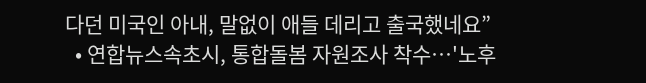다던 미국인 아내, 말없이 애들 데리고 출국했네요”
  • 연합뉴스속초시, 통합돌봄 자원조사 착수…'노후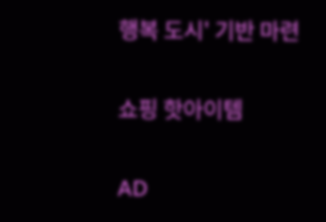행복 도시' 기반 마련

쇼핑 핫아이템

AD